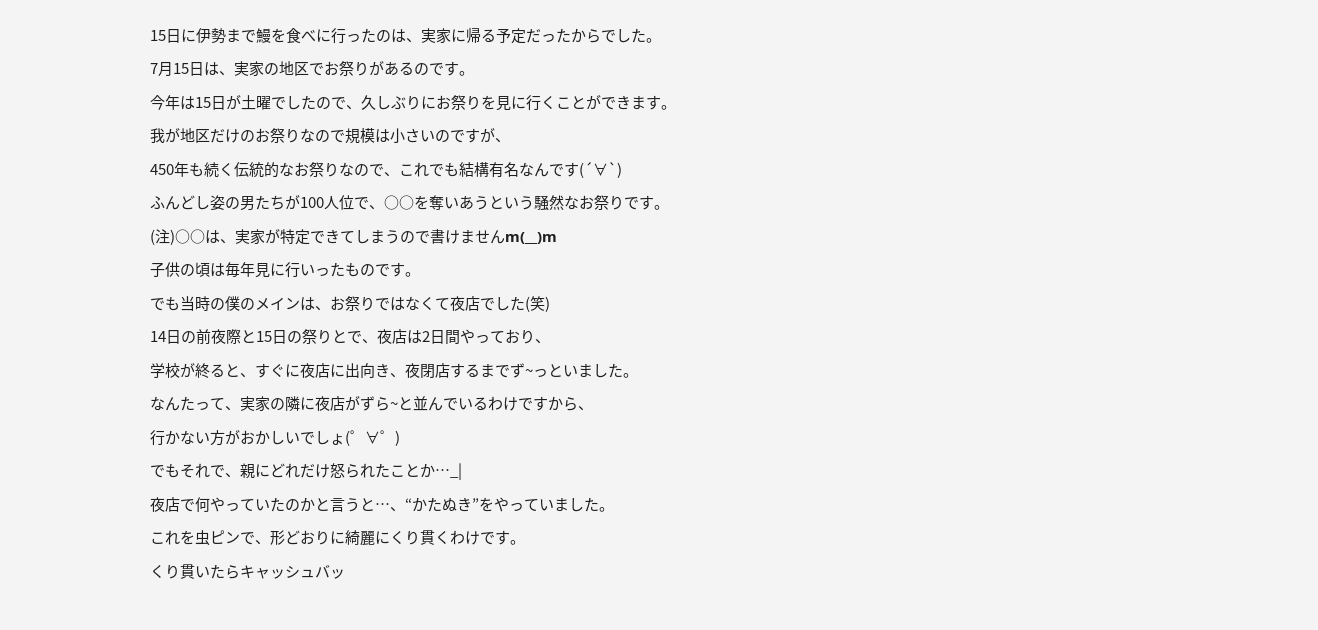15日に伊勢まで鰻を食べに行ったのは、実家に帰る予定だったからでした。
7月15日は、実家の地区でお祭りがあるのです。
今年は15日が土曜でしたので、久しぶりにお祭りを見に行くことができます。
我が地区だけのお祭りなので規模は小さいのですが、
450年も続く伝統的なお祭りなので、これでも結構有名なんです(´∀`)
ふんどし姿の男たちが100人位で、○○を奪いあうという騒然なお祭りです。
(注)○○は、実家が特定できてしまうので書けませんm(__)m
子供の頃は毎年見に行いったものです。
でも当時の僕のメインは、お祭りではなくて夜店でした(笑)
14日の前夜際と15日の祭りとで、夜店は2日間やっており、
学校が終ると、すぐに夜店に出向き、夜閉店するまでず~っといました。
なんたって、実家の隣に夜店がずら~と並んでいるわけですから、
行かない方がおかしいでしょ(゜∀゜)
でもそれで、親にどれだけ怒られたことか…_|
夜店で何やっていたのかと言うと…、“かたぬき”をやっていました。
これを虫ピンで、形どおりに綺麗にくり貫くわけです。
くり貫いたらキャッシュバッ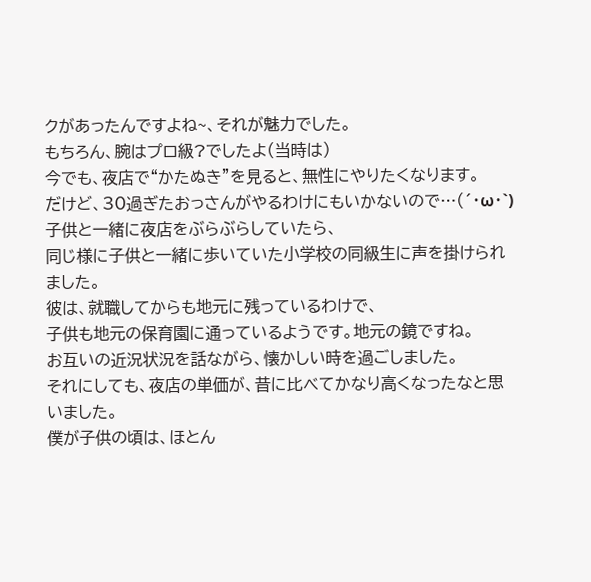クがあったんですよね~、それが魅力でした。
もちろん、腕はプロ級?でしたよ(当時は)
今でも、夜店で“かたぬき”を見ると、無性にやりたくなります。
だけど、30過ぎたおっさんがやるわけにもいかないので…(´・ω・`)
子供と一緒に夜店をぶらぶらしていたら、
同じ様に子供と一緒に歩いていた小学校の同級生に声を掛けられました。
彼は、就職してからも地元に残っているわけで、
子供も地元の保育園に通っているようです。地元の鏡ですね。
お互いの近況状況を話ながら、懐かしい時を過ごしました。
それにしても、夜店の単価が、昔に比べてかなり高くなったなと思いました。
僕が子供の頃は、ほとん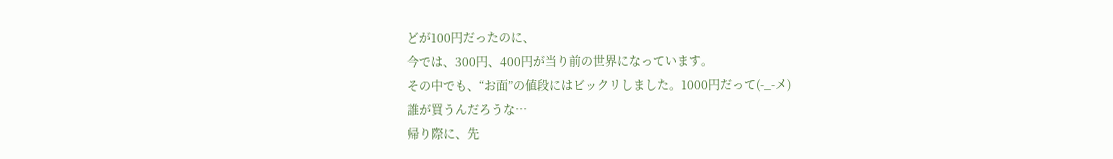どが100円だったのに、
今では、300円、400円が当り前の世界になっています。
その中でも、“お面”の値段にはビックリしました。1000円だって(-_-メ)
誰が買うんだろうな…
帰り際に、先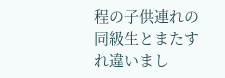程の子供連れの同級生とまたすれ違いまし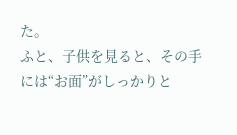た。
ふと、子供を見ると、その手には“お面”がしっかりと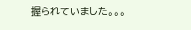握られていました。。。